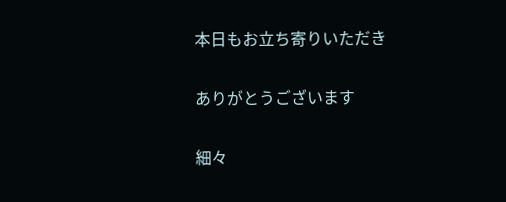本日もお立ち寄りいただき

ありがとうございます

細々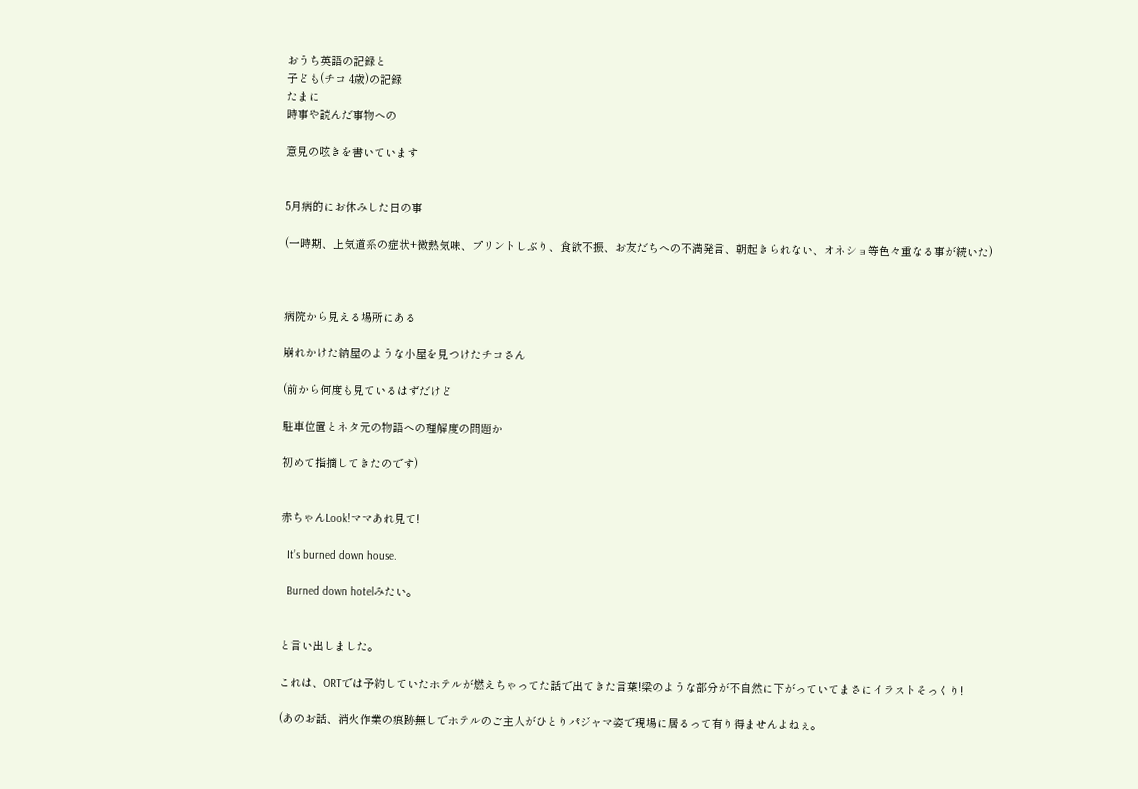おうち英語の記録と
子ども(チコ 4歳)の記録
たまに
時事や読んだ事物への

意見の呟きを書いています


5月病的にお休みした日の事

(一時期、上気道系の症状+微熱気味、プリントしぶり、食欲不振、お友だちへの不満発言、朝起きられない、オネショ等色々重なる事が続いた)



病院から見える場所にある

崩れかけた納屋のような小屋を見つけたチコさん

(前から何度も見ているはずだけど

駐車位置とネタ元の物語への理解度の問題か

初めて指摘してきたのです)


赤ちゃんLook!ママあれ見て!

  It’s burned down house.

  Burned down hotelみたい。


と言い出しました。

これは、ORTでは予約していたホテルが燃えちゃってた話で出てきた言葉!梁のような部分が不自然に下がっていてまさにイラストそっくり!

(あのお話、消火作業の痕跡無しでホテルのご主人がひとりパジャマ姿で現場に居るって有り得ませんよねぇ。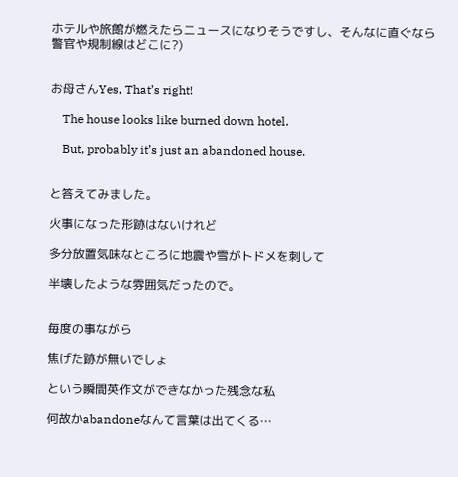ホテルや旅館が燃えたらニュースになりそうですし、そんなに直ぐなら警官や規制線はどこに?)


お母さんYes, That’s right!

    The house looks like burned down hotel.

    But, probably it’s just an abandoned house.


と答えてみました。

火事になった形跡はないけれど

多分放置気味なところに地震や雪がトドメを刺して

半壊したような雰囲気だったので。


毎度の事ながら

焦げた跡が無いでしょ

という瞬間英作文ができなかった残念な私

何故かabandoneなんて言葉は出てくる…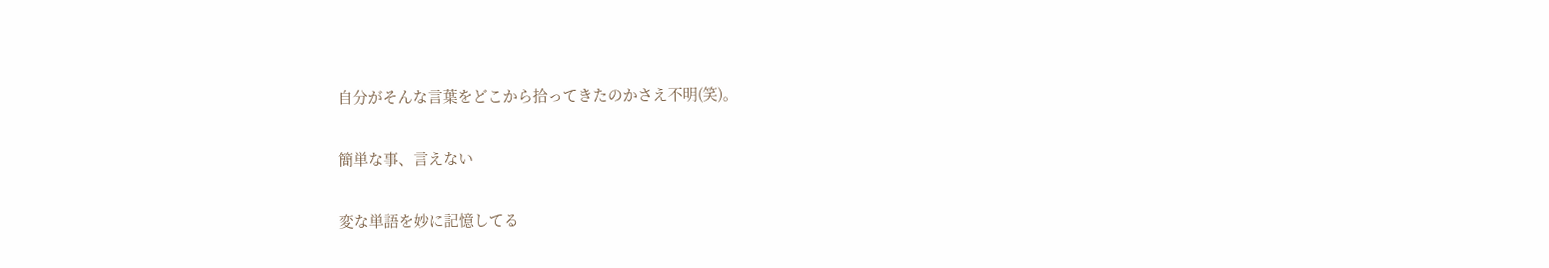自分がそんな言葉をどこから拾ってきたのかさえ不明(笑)。

簡単な事、言えない

変な単語を妙に記憶してる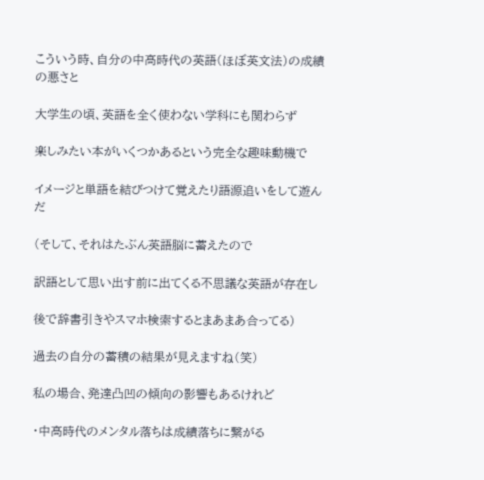こういう時、自分の中高時代の英語(ほぼ英文法)の成績の悪さと

大学生の頃、英語を全く使わない学科にも関わらず

楽しみたい本がいくつかあるという完全な趣味動機で

イメージと単語を結びつけて覚えたり語源追いをして遊んだ

(そして、それはたぶん英語脳に蓄えたので

訳語として思い出す前に出てくる不思議な英語が存在し

後で辞書引きやスマホ検索するとまあまあ合ってる)

過去の自分の蓄積の結果が見えますね(笑)

私の場合、発達凸凹の傾向の影響もあるけれど

・中高時代のメンタル落ちは成績落ちに繋がる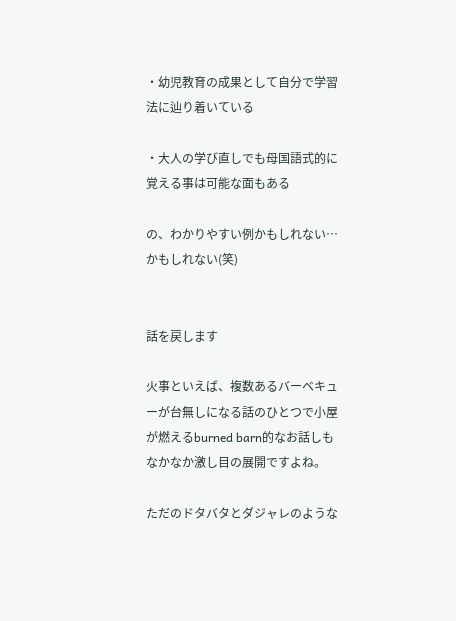・幼児教育の成果として自分で学習法に辿り着いている

・大人の学び直しでも母国語式的に覚える事は可能な面もある

の、わかりやすい例かもしれない…かもしれない(笑)


話を戻します

火事といえば、複数あるバーベキューが台無しになる話のひとつで小屋が燃えるburned barn的なお話しもなかなか激し目の展開ですよね。

ただのドタバタとダジャレのような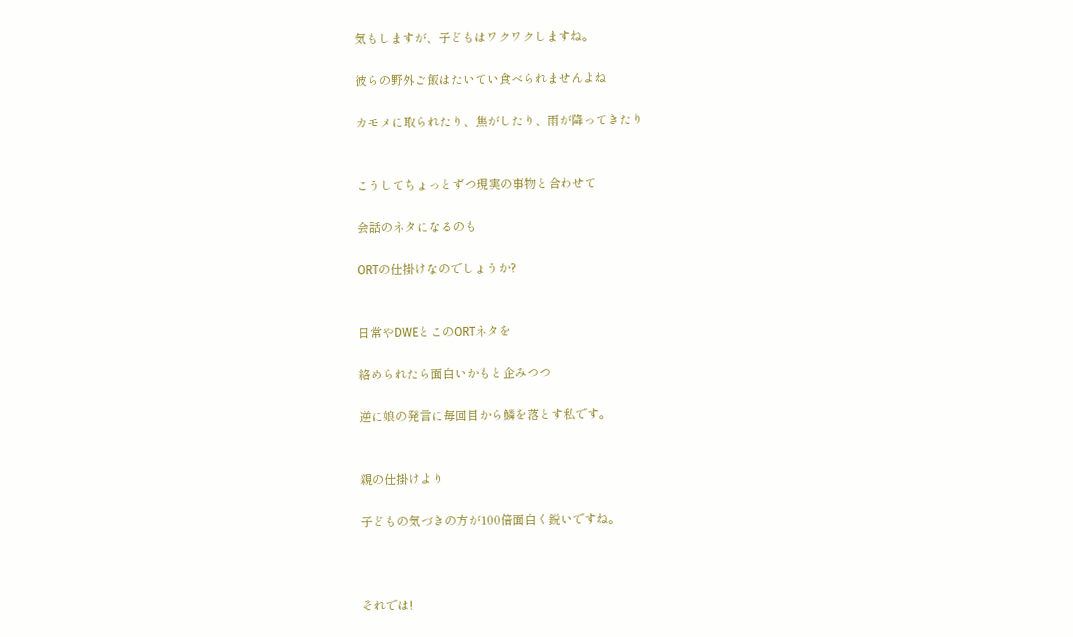気もしますが、子どもはワクワクしますね。

彼らの野外ご飯はたいてい食べられませんよね

カモメに取られたり、焦がしたり、雨が降ってきたり


こうしてちょっとずつ現実の事物と合わせて

会話のネタになるのも

ORTの仕掛けなのでしょうか?


日常やDWEとこのORTネタを

絡められたら面白いかもと企みつつ

逆に娘の発言に毎回目から鱗を落とす私です。


親の仕掛けより

子どもの気づきの方が100倍面白く鋭いですね。



それでは!